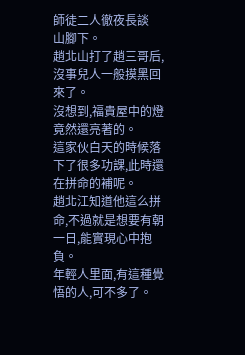師徒二人徹夜長談
山腳下。
趙北山打了趙三哥后,沒事兒人一般摸黑回來了。
沒想到,福貴屋中的燈竟然還亮著的。
這家伙白天的時候落下了很多功課,此時還在拼命的補呢。
趙北江知道他這么拼命,不過就是想要有朝一日,能實現心中抱負。
年輕人里面,有這種覺悟的人,可不多了。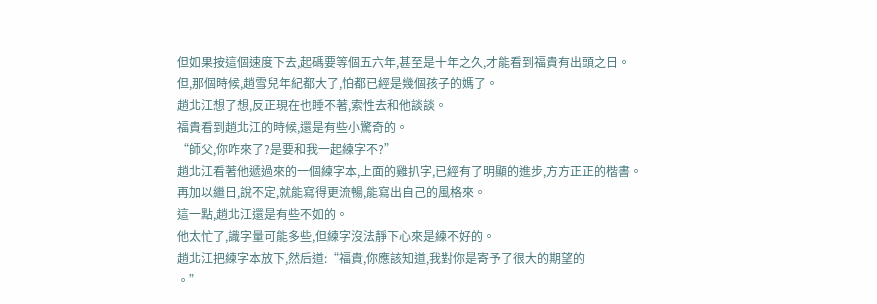但如果按這個速度下去,起碼要等個五六年,甚至是十年之久,才能看到福貴有出頭之日。
但,那個時候,趙雪兒年紀都大了,怕都已經是幾個孩子的媽了。
趙北江想了想,反正現在也睡不著,索性去和他談談。
福貴看到趙北江的時候,還是有些小驚奇的。
“師父,你咋來了?是要和我一起練字不?”
趙北江看著他遞過來的一個練字本,上面的雞扒字,已經有了明顯的進步,方方正正的楷書。
再加以繼日,說不定,就能寫得更流暢,能寫出自己的風格來。
這一點,趙北江還是有些不如的。
他太忙了,識字量可能多些,但練字沒法靜下心來是練不好的。
趙北江把練字本放下,然后道:“福貴,你應該知道,我對你是寄予了很大的期望的
。”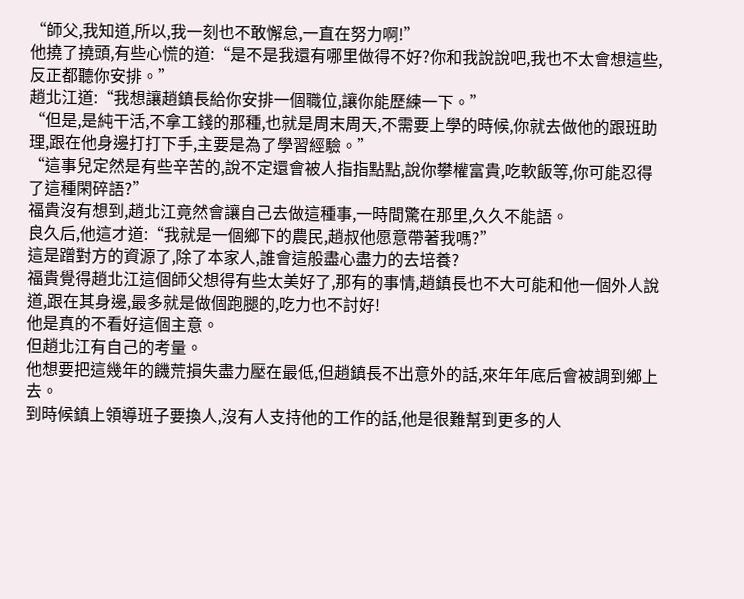“師父,我知道,所以,我一刻也不敢懈怠,一直在努力啊!”
他撓了撓頭,有些心慌的道:“是不是我還有哪里做得不好?你和我說說吧,我也不太會想這些,反正都聽你安排。”
趙北江道:“我想讓趙鎮長給你安排一個職位,讓你能歷練一下。”
“但是,是純干活,不拿工錢的那種,也就是周末周天,不需要上學的時候,你就去做他的跟班助理,跟在他身邊打打下手,主要是為了學習經驗。”
“這事兒定然是有些辛苦的,說不定還會被人指指點點,說你攀權富貴,吃軟飯等,你可能忍得了這種閑碎語?”
福貴沒有想到,趙北江竟然會讓自己去做這種事,一時間驚在那里,久久不能語。
良久后,他這才道:“我就是一個鄉下的農民,趙叔他愿意帶著我嗎?”
這是蹭對方的資源了,除了本家人,誰會這般盡心盡力的去培養?
福貴覺得趙北江這個師父想得有些太美好了,那有的事情,趙鎮長也不大可能和他一個外人說道,跟在其身邊,最多就是做個跑腿的,吃力也不討好!
他是真的不看好這個主意。
但趙北江有自己的考量。
他想要把這幾年的饑荒損失盡力壓在最低,但趙鎮長不出意外的話,來年年底后會被調到鄉上去。
到時候鎮上領導班子要換人,沒有人支持他的工作的話,他是很難幫到更多的人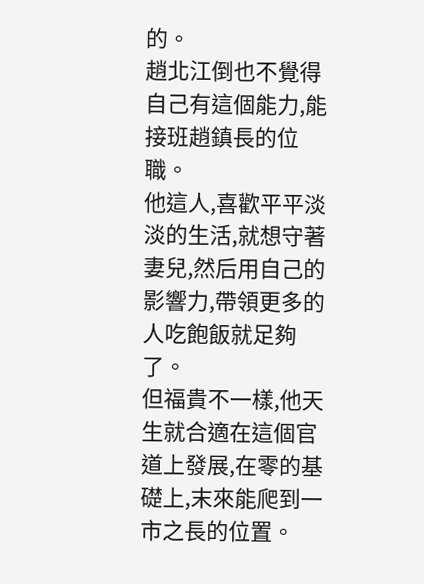的。
趙北江倒也不覺得自己有這個能力,能接班趙鎮長的位職。
他這人,喜歡平平淡淡的生活,就想守著妻兒,然后用自己的影響力,帶領更多的人吃飽飯就足夠了。
但福貴不一樣,他天生就合適在這個官道上發展,在零的基礎上,末來能爬到一市之長的位置。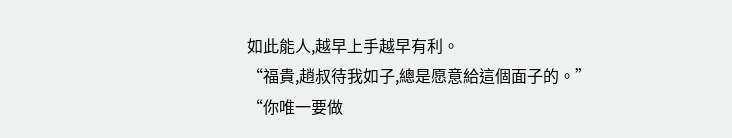如此能人,越早上手越早有利。
“福貴,趙叔待我如子,總是愿意給這個面子的。”
“你唯一要做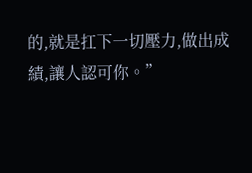的,就是扛下一切壓力,做出成績,讓人認可你。”